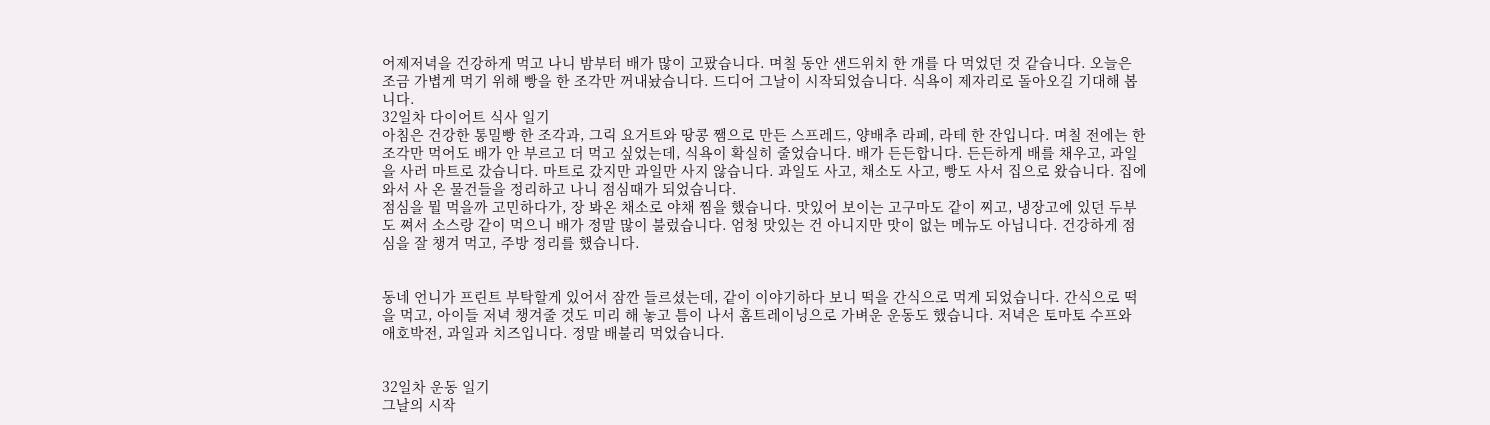어제저녁을 건강하게 먹고 나니 밤부터 배가 많이 고팠습니다. 며칠 동안 샌드위치 한 개를 다 먹었던 것 같습니다. 오늘은 조금 가볍게 먹기 위해 빵을 한 조각만 꺼내놨습니다. 드디어 그날이 시작되었습니다. 식욕이 제자리로 돌아오길 기대해 봅니다.
32일차 다이어트 식사 일기
아침은 건강한 통밀빵 한 조각과, 그릭 요거트와 땅콩 쨈으로 만든 스프레드, 양배추 라페, 라테 한 잔입니다. 며칠 전에는 한 조각만 먹어도 배가 안 부르고 더 먹고 싶었는데, 식욕이 확실히 줄었습니다. 배가 든든합니다. 든든하게 배를 채우고, 과일을 사러 마트로 갔습니다. 마트로 갔지만 과일만 사지 않습니다. 과일도 사고, 채소도 사고, 빵도 사서 집으로 왔습니다. 집에 와서 사 온 물건들을 정리하고 나니 점심때가 되었습니다.
점심을 뭘 먹을까 고민하다가, 장 봐온 채소로 야채 찜을 했습니다. 맛있어 보이는 고구마도 같이 찌고, 냉장고에 있던 두부도 쪄서 소스랑 같이 먹으니 배가 정말 많이 불렀습니다. 엄청 맛있는 건 아니지만 맛이 없는 메뉴도 아닙니다. 건강하게 점심을 잘 챙겨 먹고, 주방 정리를 했습니다.


동네 언니가 프린트 부탁할게 있어서 잠깐 들르셨는데, 같이 이야기하다 보니 떡을 간식으로 먹게 되었습니다. 간식으로 떡을 먹고, 아이들 저녁 챙겨줄 것도 미리 해 놓고 틈이 나서 홈트레이닝으로 가벼운 운동도 했습니다. 저녁은 토마토 수프와 애호박전, 과일과 치즈입니다. 정말 배불리 먹었습니다.


32일차 운동 일기
그날의 시작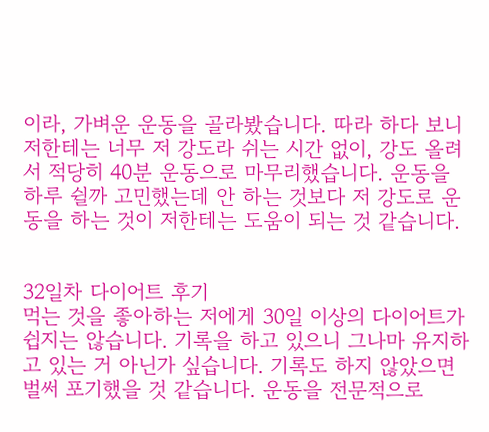이라, 가벼운 운동을 골라봤습니다. 따라 하다 보니 저한테는 너무 저 강도라 쉬는 시간 없이, 강도 올려서 적당히 40분 운동으로 마무리했습니다. 운동을 하루 쉴까 고민했는데 안 하는 것보다 저 강도로 운동을 하는 것이 저한테는 도움이 되는 것 같습니다.


32일차 다이어트 후기
먹는 것을 좋아하는 저에게 30일 이상의 다이어트가 쉽지는 않습니다. 기록을 하고 있으니 그나마 유지하고 있는 거 아닌가 싶습니다. 기록도 하지 않았으면 벌써 포기했을 것 같습니다. 운동을 전문적으로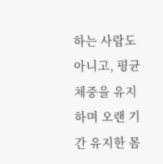하는 사람도 아니고, 평균 체중을 유지하며 오랜 기간 유지한 몸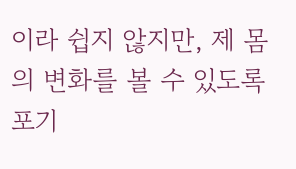이라 쉽지 않지만, 제 몸의 변화를 볼 수 있도록 포기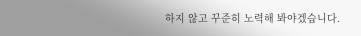하지 않고 꾸준히 노력해 봐야겠습니다.